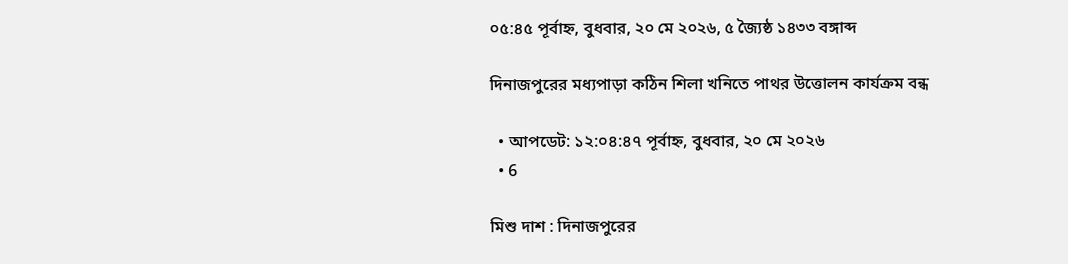০৫:৪৫ পূর্বাহ্ন, বুধবার, ২০ মে ২০২৬, ৫ জ্যৈষ্ঠ ১৪৩৩ বঙ্গাব্দ

দিনাজপুরের মধ্যপাড়া কঠিন শিলা খনিতে পাথর উত্তোলন কার্যক্রম বন্ধ

  • আপডেট: ১২:০৪:৪৭ পূর্বাহ্ন, বুধবার, ২০ মে ২০২৬
  • 6

মিশু দাশ : দিনাজপুরের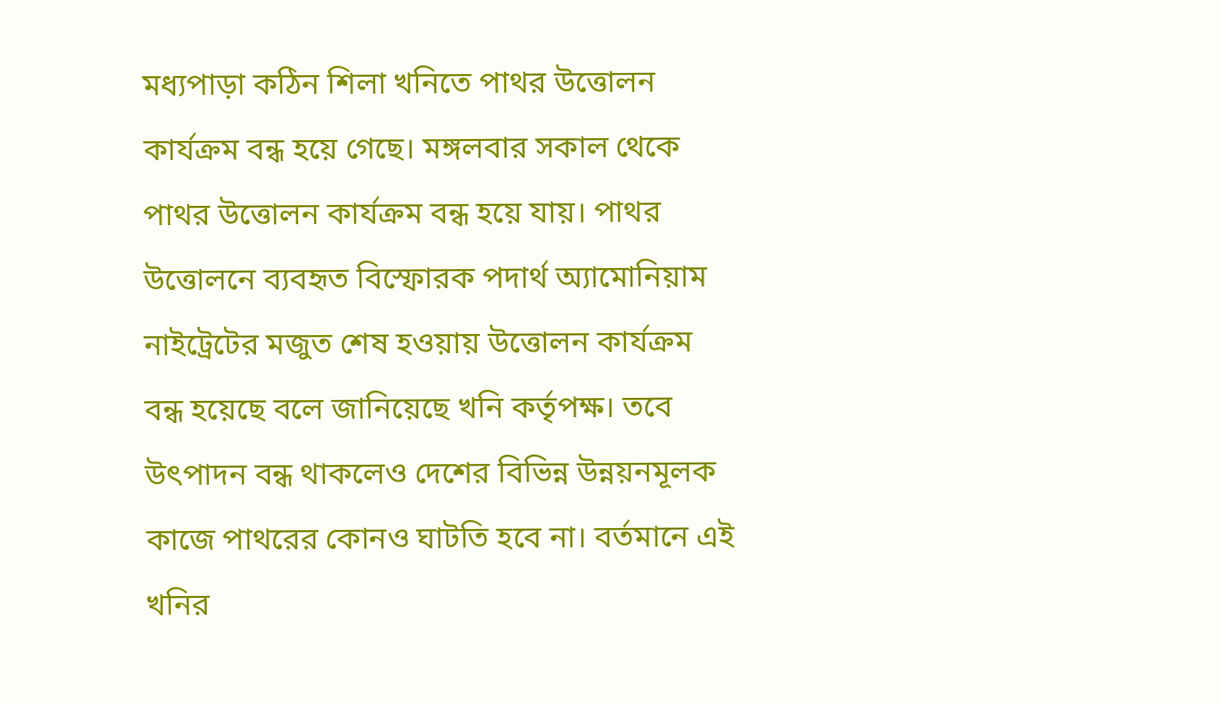মধ্যপাড়া কঠিন শিলা খনিতে পাথর উত্তোলন কার্যক্রম বন্ধ হয়ে গেছে। মঙ্গলবার সকাল থেকে পাথর উত্তোলন কার্যক্রম বন্ধ হয়ে যায়। পাথর উত্তোলনে ব্যবহৃত বিস্ফোরক পদার্থ অ্যামোনিয়াম নাইট্রেটের মজুত শেষ হওয়ায় উত্তোলন কার্যক্রম বন্ধ হয়েছে বলে জানিয়েছে খনি কর্তৃপক্ষ। তবে উৎপাদন বন্ধ থাকলেও দেশের বিভিন্ন উন্নয়নমূলক কাজে পাথরের কোনও ঘাটতি হবে না। বর্তমানে এই খনির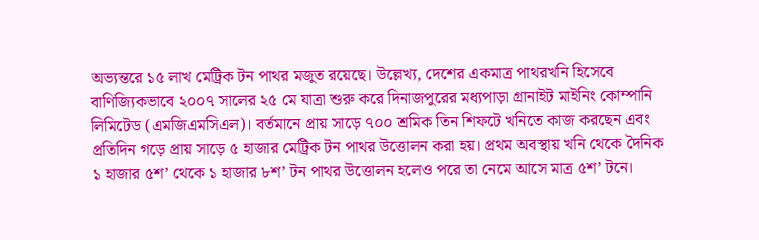অভ্যন্তরে ১৫ লাখ মেট্রিক টন পাথর মজুত রয়েছে। উল্লেখ্য, দেশের একমাত্র পাথরখনি হিসেবে বাণিজ্যিকভাবে ২০০৭ সালের ২৫ মে যাত্রা শুরু করে দিনাজপুরের মধ্যপাড়া গ্রানাইট মাইনিং কোম্পানি লিমিটেড (এমজিএমসিএল)। বর্তমানে প্রায় সাড়ে ৭০০ শ্রমিক তিন শিফটে খনিতে কাজ করছেন এবং প্রতিদিন গড়ে প্রায় সাড়ে ৫ হাজার মেট্রিক টন পাথর উত্তোলন করা হয়। প্রথম অবস্থায় খনি থেকে দৈনিক ১ হাজার ৫শ’ থেকে ১ হাজার ৮শ’ টন পাথর উত্তোলন হলেও পরে তা নেমে আসে মাত্র ৫শ’ টনে।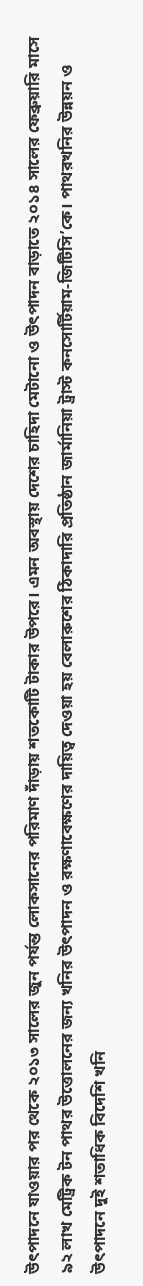উৎপাদনে যাওয়ার পর থেকে ২০১৩ সালের জুন পর্যন্ত লোকসানের পরিমাণ দাঁড়ায় শতকোটি টাকার উপরে। এমন অবস্থায় দেশের চাহিদা মেটানো ও উৎপাদন বাড়াতে ২০১৪ সালের ফেব্রুয়ারি মাসে ৯২ লাখ মেট্রিক টন পাথর উত্তোলনের জন্য খনির উৎপাদন ও রক্ষণাবেক্ষণের দায়িত্ব দেওয়া হয় বেলারুশের ঠিকাদারি প্রতিষ্ঠান জার্মানিয়া ট্রাস্ট কনসোর্টিয়াম-জিটিসি’কে। পাথরখনির উন্নয়ন ও উৎপাদনে দুই শতাধিক বিদেশি খনি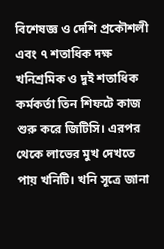বিশেষজ্ঞ ও দেশি প্রকৌশলী এবং ৭ শতাধিক দক্ষ খনিশ্রমিক ও দুই শতাধিক কর্মকর্তা তিন শিফটে কাজ শুরু করে জিটিসি। এরপর থেকে লাভের মুখ দেখতে পায় খনিটি। খনি সূত্রে জানা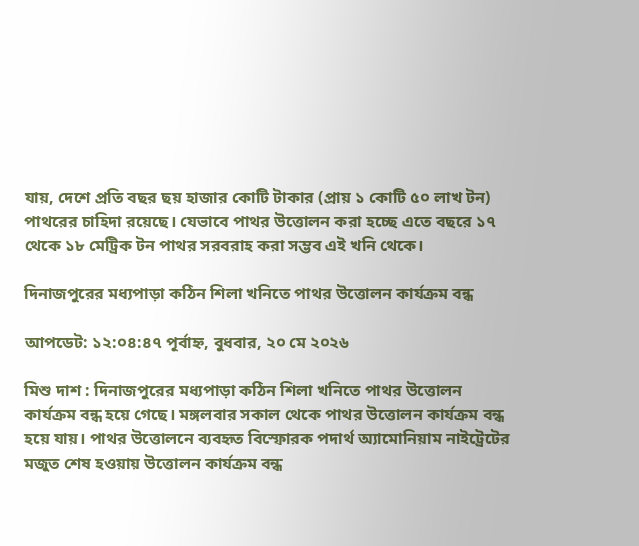যায়, দেশে প্রতি বছর ছয় হাজার কোটি টাকার (প্রায় ১ কোটি ৫০ লাখ টন) পাথরের চাহিদা রয়েছে। যেভাবে পাথর উত্তোলন করা হচ্ছে এতে বছরে ১৭ থেকে ১৮ মেট্রিক টন পাথর সরবরাহ করা সম্ভব এই খনি থেকে।

দিনাজপুরের মধ্যপাড়া কঠিন শিলা খনিতে পাথর উত্তোলন কার্যক্রম বন্ধ

আপডেট: ১২:০৪:৪৭ পূর্বাহ্ন, বুধবার, ২০ মে ২০২৬

মিশু দাশ : দিনাজপুরের মধ্যপাড়া কঠিন শিলা খনিতে পাথর উত্তোলন কার্যক্রম বন্ধ হয়ে গেছে। মঙ্গলবার সকাল থেকে পাথর উত্তোলন কার্যক্রম বন্ধ হয়ে যায়। পাথর উত্তোলনে ব্যবহৃত বিস্ফোরক পদার্থ অ্যামোনিয়াম নাইট্রেটের মজুত শেষ হওয়ায় উত্তোলন কার্যক্রম বন্ধ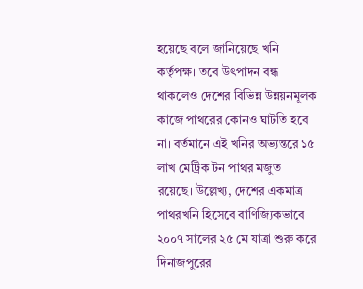হয়েছে বলে জানিয়েছে খনি কর্তৃপক্ষ। তবে উৎপাদন বন্ধ থাকলেও দেশের বিভিন্ন উন্নয়নমূলক কাজে পাথরের কোনও ঘাটতি হবে না। বর্তমানে এই খনির অভ্যন্তরে ১৫ লাখ মেট্রিক টন পাথর মজুত রয়েছে। উল্লেখ্য, দেশের একমাত্র পাথরখনি হিসেবে বাণিজ্যিকভাবে ২০০৭ সালের ২৫ মে যাত্রা শুরু করে দিনাজপুরের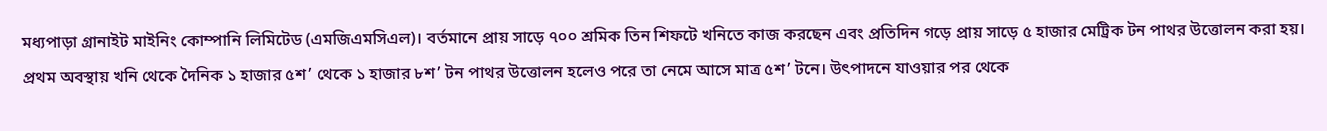মধ্যপাড়া গ্রানাইট মাইনিং কোম্পানি লিমিটেড (এমজিএমসিএল)। বর্তমানে প্রায় সাড়ে ৭০০ শ্রমিক তিন শিফটে খনিতে কাজ করছেন এবং প্রতিদিন গড়ে প্রায় সাড়ে ৫ হাজার মেট্রিক টন পাথর উত্তোলন করা হয়। প্রথম অবস্থায় খনি থেকে দৈনিক ১ হাজার ৫শ’ থেকে ১ হাজার ৮শ’ টন পাথর উত্তোলন হলেও পরে তা নেমে আসে মাত্র ৫শ’ টনে। উৎপাদনে যাওয়ার পর থেকে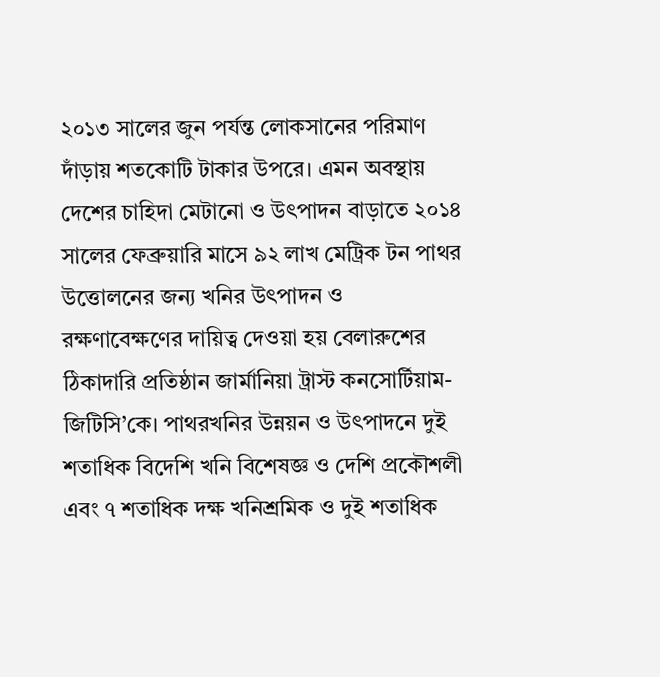২০১৩ সালের জুন পর্যন্ত লোকসানের পরিমাণ দাঁড়ায় শতকোটি টাকার উপরে। এমন অবস্থায় দেশের চাহিদা মেটানো ও উৎপাদন বাড়াতে ২০১৪ সালের ফেব্রুয়ারি মাসে ৯২ লাখ মেট্রিক টন পাথর উত্তোলনের জন্য খনির উৎপাদন ও রক্ষণাবেক্ষণের দায়িত্ব দেওয়া হয় বেলারুশের ঠিকাদারি প্রতিষ্ঠান জার্মানিয়া ট্রাস্ট কনসোর্টিয়াম-জিটিসি’কে। পাথরখনির উন্নয়ন ও উৎপাদনে দুই শতাধিক বিদেশি খনি বিশেষজ্ঞ ও দেশি প্রকৌশলী এবং ৭ শতাধিক দক্ষ খনিশ্রমিক ও দুই শতাধিক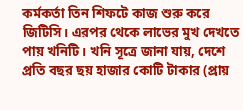কর্মকর্তা তিন শিফটে কাজ শুরু করে জিটিসি। এরপর থেকে লাভের মুখ দেখতে পায় খনিটি। খনি সূত্রে জানা যায়, দেশে প্রতি বছর ছয় হাজার কোটি টাকার (প্রায়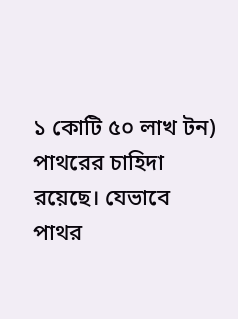১ কোটি ৫০ লাখ টন) পাথরের চাহিদা রয়েছে। যেভাবে পাথর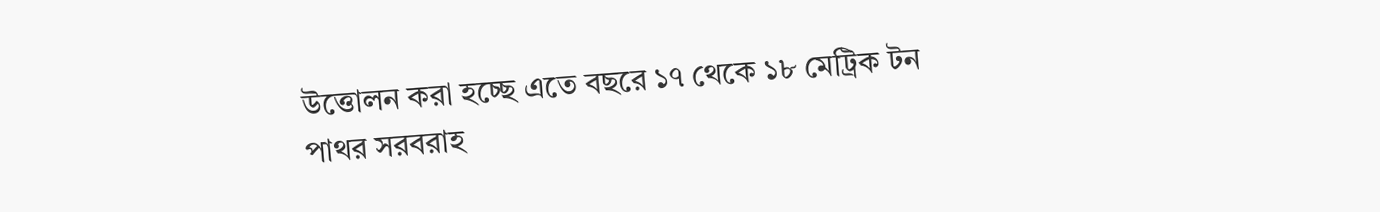উত্তোলন করা হচ্ছে এতে বছরে ১৭ থেকে ১৮ মেট্রিক টন পাথর সরবরাহ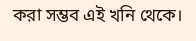করা সম্ভব এই খনি থেকে।